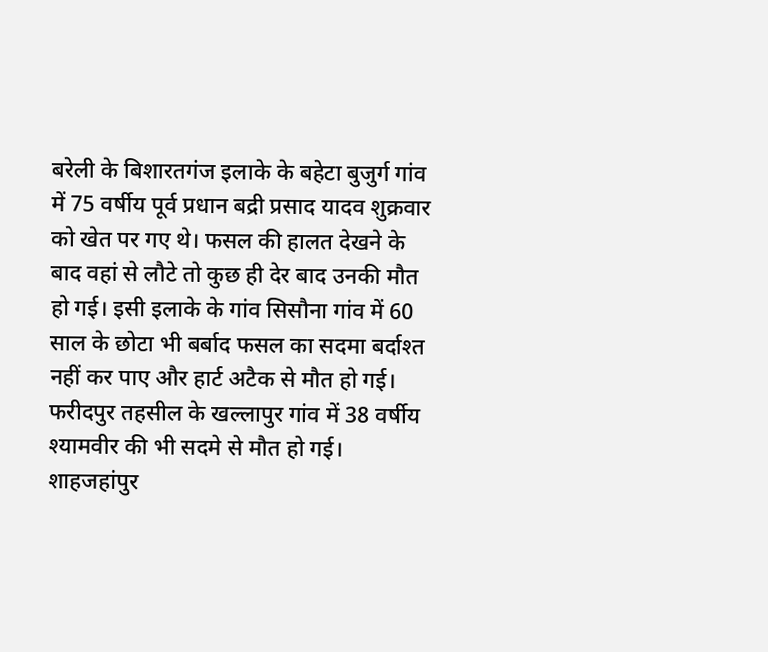बरेली के बिशारतगंज इलाके के बहेटा बुजुर्ग गांव में 75 वर्षीय पूर्व प्रधान बद्री प्रसाद यादव शुक्रवार को खेत पर गए थे। फसल की हालत देखने के बाद वहां से लौटे तो कुछ ही देर बाद उनकी मौत हो गई। इसी इलाके के गांव सिसौना गांव में 60 साल के छोटा भी बर्बाद फसल का सदमा बर्दाश्त नहीं कर पाए और हार्ट अटैक से मौत हो गई। फरीदपुर तहसील के खल्लापुर गांव में 38 वर्षीय श्यामवीर की भी सदमे से मौत हो गई।
शाहजहांपुर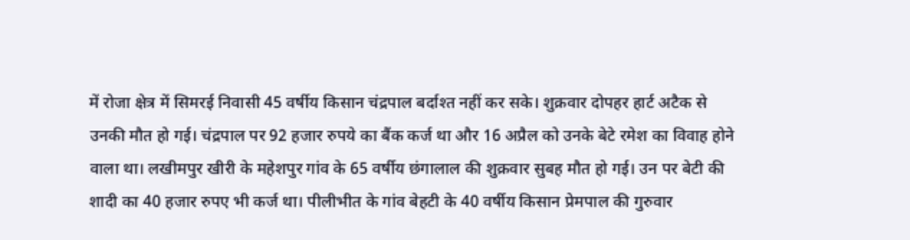में रोजा क्षेत्र में सिमरई निवासी 45 वर्षीय किसान चंद्रपाल बर्दाश्त नहीं कर सके। शुक्रवार दोपहर हार्ट अटैक से उनकी मौत हो गई। चंद्रपाल पर 92 हजार रुपये का बैंक कर्ज था और 16 अप्रैल को उनके बेटे रमेश का विवाह होने वाला था। लखीमपुर खीरी के महेशपुर गांव के 65 वर्षीय छंगालाल की शुक्रवार सुबह मौत हो गई। उन पर बेटी की शादी का 40 हजार रुपए भी कर्ज था। पीलीभीत के गांव बेहटी के 40 वर्षीय किसान प्रेमपाल की गुरुवार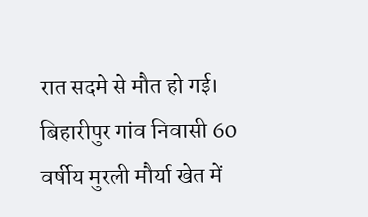रात सदमे से मौत हो गई। बिहारीपुर गांव निवासी 60 वर्षीय मुरली मौर्या खेत में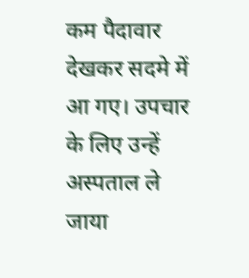कम पैदावार देखकर सदमे में आ गए। उपचार के लिए उन्हें अस्पताल ले जाया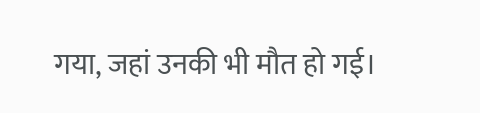गया, जहां उनकी भी मौत हो गई।